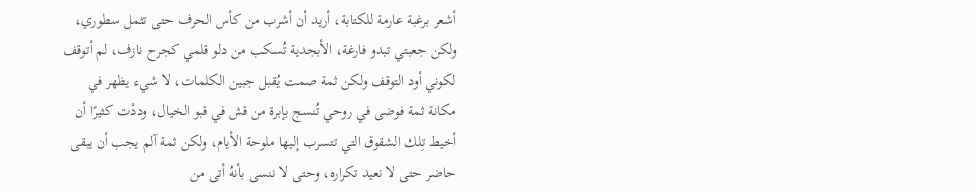أشعر برغبة عارمة للكتابة، أريد أن أشرب من كأس الحرف حتى تثمل سطوري، ولكن جعبتي تبدو فارغة، الأبجدية تُسكب من دلو قلمي كجرح نازف، لم أتوقف لكوني أود التوقف ولكن ثمة صمت يُقبل جبين الكلمات، لا شيء يظهر في مكانة ثمة فوضى في روحي تُنسج بإبرة من قش في قبو الخيال، وددْت كثيرًا أن أخيط تِلك الشقوق التي تتسرب إليها ملوحة الأيام، ولكن ثمة آلم يجب أن يبقى حاضر حتى لا نعيد تكراره، وحتى لا ننسى بأنهُ أتى من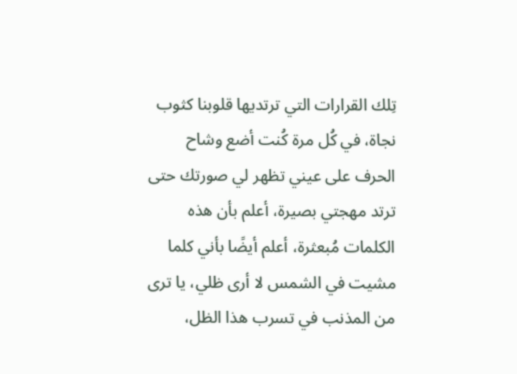تِلك القرارات التي ترتديها قلوبنا كثوب نجاة، في كُل مرة كُنت أضع وشاح الحرف على عيني تظهر لي صورتك حتى ترتد مهجتي بصيرة، أعلم بأن هذه الكلمات مُبعثرة، أعلم أيضًا بأني كلما مشيت في الشمس لا أرى ظلي، يا ترى من المذنب في تسرب هذا الظل،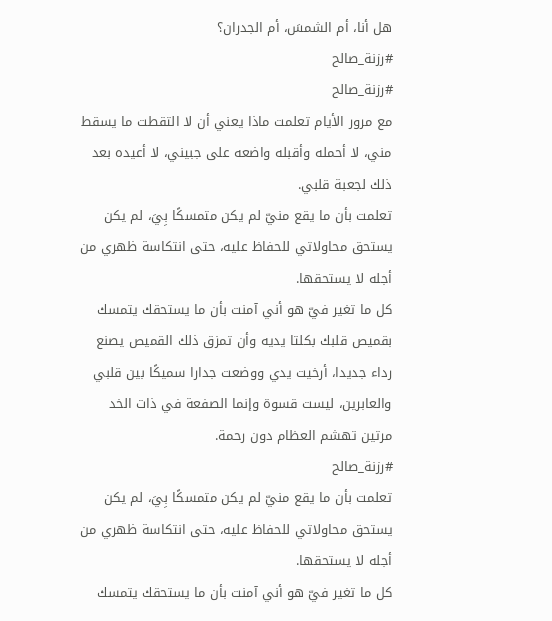هل أنا، أم الشمسَ، أم الجدران؟
#رزنة_صالح
#رزنة_صالح
مع مرور الأيام تعلمت ماذا يعني أن لا التقطت ما يسقط مني، لا أحمله وأقبله واضعه على جبيني، لا أعيده بعد ذلك لجعبة قلبي.
تعلمت بأن ما يقع منيّ لم يكن متمسكًا بِيَ، لم يكن يستحق محاولاتي للحفاظ عليه، حتى انتكاسة ظهري من أجله لا يستحقها.
كل ما تغير فيّ هو أني آمنت بأن ما يستحقك يتمسك بقميص قلبك بكلتا يديه وأن تمزق ذلك القميص يصنع رداء جديدا، أرخيت يدي ووضعت جدارا سميكًا بين قلبي والعابرين، ليست قسوة وإنما الصفعة في ذات الخد مرتين تهشم العظام دون رحمة.
#رزنة_صالح
تعلمت بأن ما يقع منيّ لم يكن متمسكًا بِيَ، لم يكن يستحق محاولاتي للحفاظ عليه، حتى انتكاسة ظهري من أجله لا يستحقها.
كل ما تغير فيّ هو أني آمنت بأن ما يستحقك يتمسك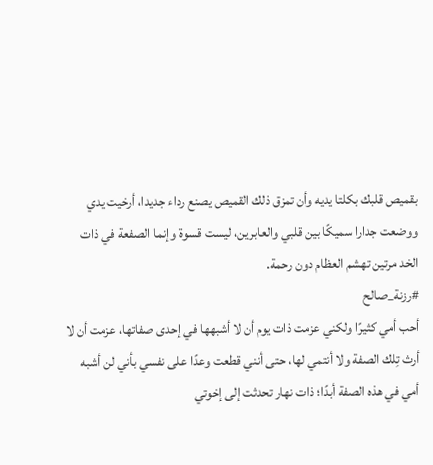بقميص قلبك بكلتا يديه وأن تمزق ذلك القميص يصنع رداء جديدا، أرخيت يدي ووضعت جدارا سميكًا بين قلبي والعابرين، ليست قسوة وإنما الصفعة في ذات الخد مرتين تهشم العظام دون رحمة.
#رزنة_صالح
أحب أمي كثيرًا ولكني عزمت ذات يوم أن لا أشبهها في إحدى صفاتها، عزمت أن لا أرث تِلك الصفة ولا أنتمي لها، حتى أنني قطعت وعدًا على نفسي بأني لن أشبه أمي في هذه الصفة أبدًا؛ ذات نهار تحدثت إلى إخوتي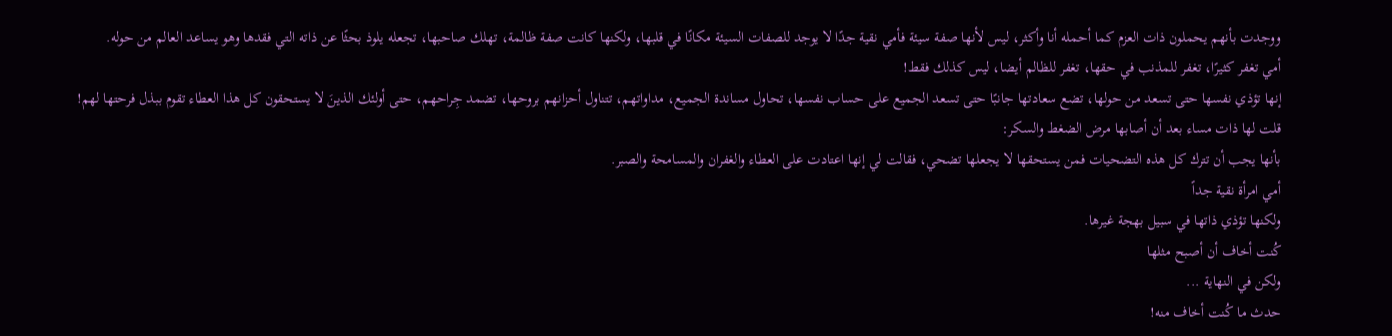ووجدت بأنهم يحملون ذات العزم كما أحمله أنا وأكثر، ليس لأنها صفة سيئة فأمي نقية جدًا لا يوجد للصفات السيئة مكانًا في قلبها، ولكنها كانت صفة ظالمة، تهلك صاحبها، تجعله يلوذ بحثًا عن ذاته التي فقدها وهو يساعد العالم من حوله.
أمي تغفر كثيرًا، تغفر للمذنب في حقها، تغفر للظالم أيضا، ليس كذلك فقط!
إنها تؤذي نفسها حتى تسعد من حولها، تضع سعادتها جانبًا حتى تسعد الجميع على حساب نفسها، تحاول مساندة الجميع، مداواتهم، تتناول أحزانهم بروحها، تضمد جِراحهم، حتى أولئك الذينَ لا يستحقون كل هذا العطاء تقوم ببذل فرحتها لهم!
قلت لها ذات مساء بعد أن أصابها مرض الضغط والسكر:
بأنها يجب أن تترك كل هذه التضحيات فمن يستحقها لا يجعلها تضحي، فقالت لي إنها اعتادت على العطاء والغفران والمسامحة والصبر.
أمي امرأة نقية جداً
ولكنها تؤذي ذاتها في سبيل بهجة غيرها.
كُنت أخاف أن أصبح مثلها
ولكن في النهاية ...
حدث ما كُنت أخاف منه!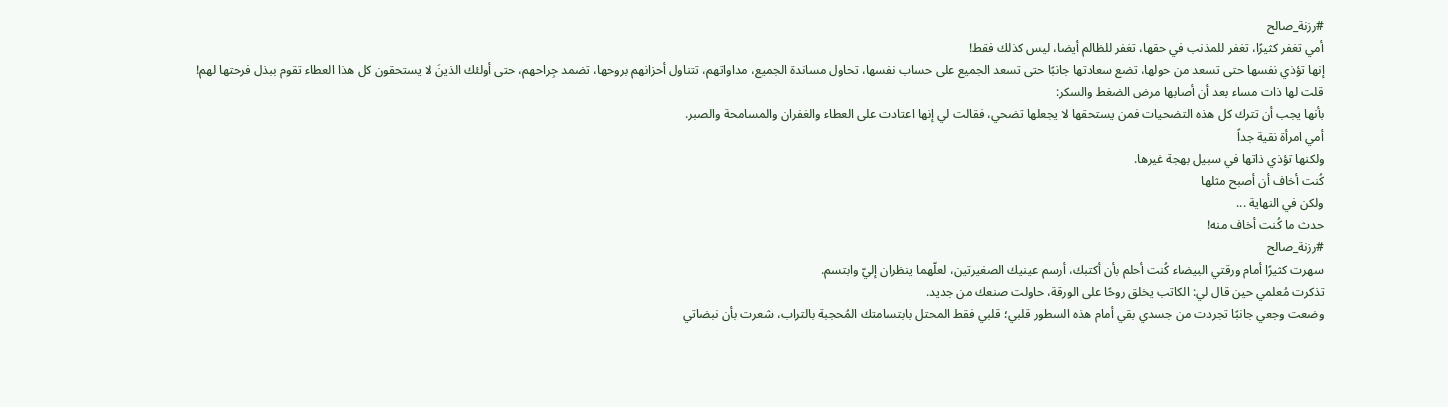#رزنة_صالح
أمي تغفر كثيرًا، تغفر للمذنب في حقها، تغفر للظالم أيضا، ليس كذلك فقط!
إنها تؤذي نفسها حتى تسعد من حولها، تضع سعادتها جانبًا حتى تسعد الجميع على حساب نفسها، تحاول مساندة الجميع، مداواتهم، تتناول أحزانهم بروحها، تضمد جِراحهم، حتى أولئك الذينَ لا يستحقون كل هذا العطاء تقوم ببذل فرحتها لهم!
قلت لها ذات مساء بعد أن أصابها مرض الضغط والسكر:
بأنها يجب أن تترك كل هذه التضحيات فمن يستحقها لا يجعلها تضحي، فقالت لي إنها اعتادت على العطاء والغفران والمسامحة والصبر.
أمي امرأة نقية جداً
ولكنها تؤذي ذاتها في سبيل بهجة غيرها.
كُنت أخاف أن أصبح مثلها
ولكن في النهاية ...
حدث ما كُنت أخاف منه!
#رزنة_صالح
سهرت كثيرًا أمام ورقتي البيضاء كُنت أحلم بأن أكتبك، أرسم عينيك الصغيرتين، لعلّهما ينظران إليّ وابتسم.
تذكرت مُعلمي حين قال لي: الكاتب يخلق روحًا على الورقة، حاولت صنعك من جديد.
وضعت وجعي جانبًا تجردت من جسدي بقي أمام هذه السطور قلبي؛ قلبي فقط المحتل بابتسامتك المُحجبة بالتراب، شعرت بأن نبضاتي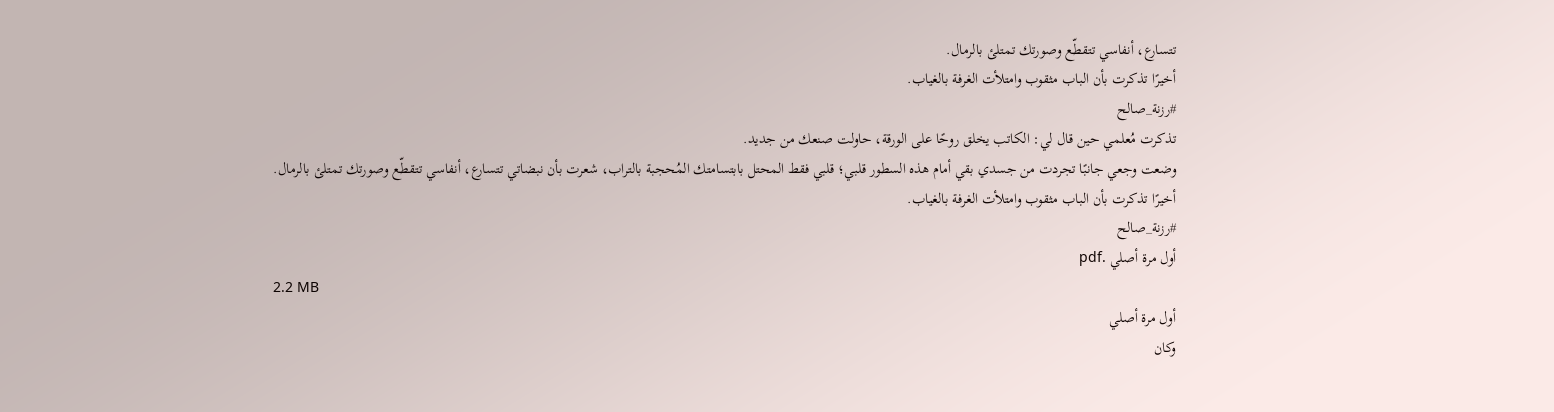تتسارع، أنفاسي تتقطّع وصورتك تمتلئ بالرمال.
أخيرًا تذكرت بأن الباب مثقوب وامتلأت الغرفة بالغياب.
#رزنة_صالح
تذكرت مُعلمي حين قال لي: الكاتب يخلق روحًا على الورقة، حاولت صنعك من جديد.
وضعت وجعي جانبًا تجردت من جسدي بقي أمام هذه السطور قلبي؛ قلبي فقط المحتل بابتسامتك المُحجبة بالتراب، شعرت بأن نبضاتي تتسارع، أنفاسي تتقطّع وصورتك تمتلئ بالرمال.
أخيرًا تذكرت بأن الباب مثقوب وامتلأت الغرفة بالغياب.
#رزنة_صالح
أول مرة أصلي .pdf
2.2 MB
أول مرة أصلي
وكان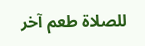للصلاة طعم آخر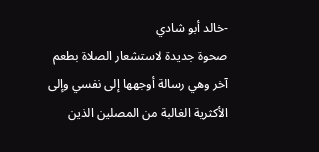-خالد أبو شادي
صحوة جديدة لاستشعار الصلاة بطعم آخر وهي رسالة أوجهها إلى نفسي وإلى الأكثرية الغالبة من المصلين الذين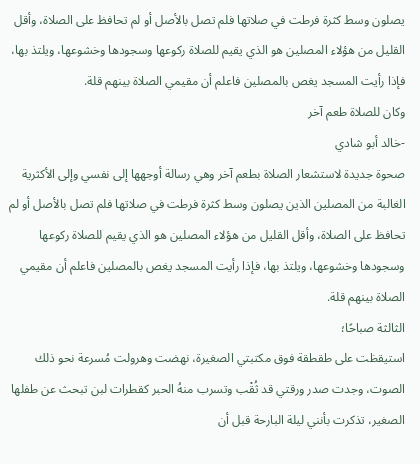يصلون وسط كثرة فرطت في صلاتها فلم تصل بالأصل أو لم تحافظ على الصلاة، وأقل القليل من هؤلاء المصلين هو الذي يقيم للصلاة ركوعها وسجودها وخشوعها، ويلتذ بها، فإذا رأيت المسجد يغص بالمصلين فاعلم أن مقيمي الصلاة بينهم قلة.
وكان للصلاة طعم آخر
-خالد أبو شادي
صحوة جديدة لاستشعار الصلاة بطعم آخر وهي رسالة أوجهها إلى نفسي وإلى الأكثرية الغالبة من المصلين الذين يصلون وسط كثرة فرطت في صلاتها فلم تصل بالأصل أو لم تحافظ على الصلاة، وأقل القليل من هؤلاء المصلين هو الذي يقيم للصلاة ركوعها وسجودها وخشوعها، ويلتذ بها، فإذا رأيت المسجد يغص بالمصلين فاعلم أن مقيمي الصلاة بينهم قلة.
الثالثة صباحًا؛
استيقظت على طقطقة فوق مكتبتي الصغيرة، نهضت وهرولت مُسرعة نحو ذلك الصوت، وجدت صدر ورقتي قد ثُقْب وتسرب منهُ الحبر كقطرات لبن تبحث عن طفلها الصغير، تذكرت بأنني ليلة البارحة قبل أن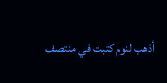أذهب لنوم كتبت في منتصف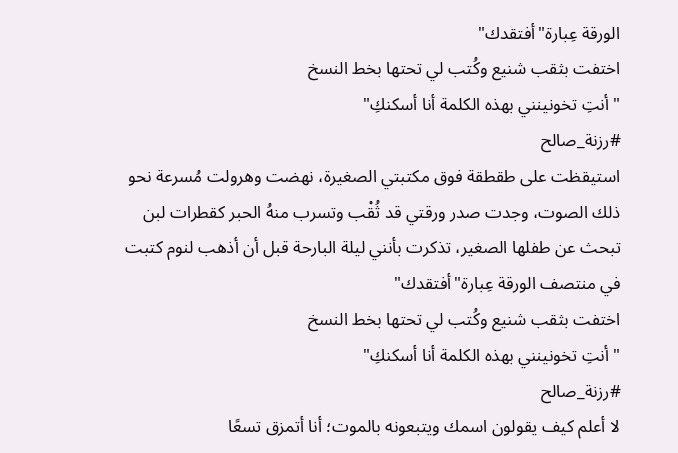الورقة عِبارة"أفتقدك"
اختفت بثقب شنيع وكُتب لي تحتها بخط النسخ
"أنتِ تخونينني بهذه الكلمة أنا أسكنكِ"
#رزنة_صالح
استيقظت على طقطقة فوق مكتبتي الصغيرة، نهضت وهرولت مُسرعة نحو ذلك الصوت، وجدت صدر ورقتي قد ثُقْب وتسرب منهُ الحبر كقطرات لبن تبحث عن طفلها الصغير، تذكرت بأنني ليلة البارحة قبل أن أذهب لنوم كتبت في منتصف الورقة عِبارة"أفتقدك"
اختفت بثقب شنيع وكُتب لي تحتها بخط النسخ
"أنتِ تخونينني بهذه الكلمة أنا أسكنكِ"
#رزنة_صالح
لا أعلم كيف يقولون اسمك ويتبعونه بالموت؛ أنا أتمزق تسعًا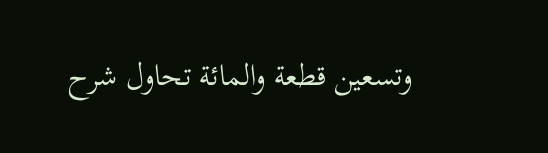وتسعين قطعة والمائة تحاول شرح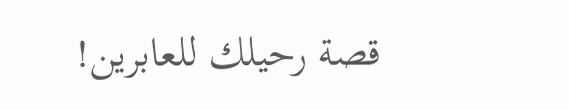قصة رحيلك للعابرين!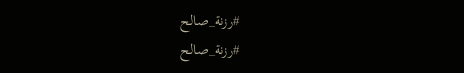#رزنة_صالح
#رزنة_صالح